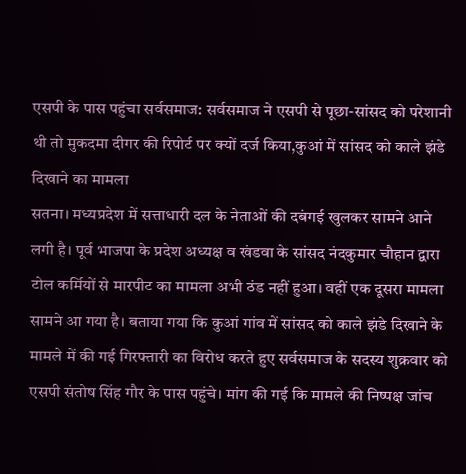एसपी के पास पहुंचा सर्वसमाज: सर्वसमाज ने एसपी से पूछा-सांसद को परेशानी थी तो मुकदमा दीगर की रिपोर्ट पर क्यों दर्ज किया,कुआं में सांसद को काले झंडे दिखाने का मामला
सतना। मध्यप्रदेश में सत्ताधारी दल के नेताओं की दबंगई खुलकर सामने आने लगी है। पूर्व भाजपा के प्रदेश अध्यक्ष व खंडवा के सांसद नंदकुमार चौहान द्वारा टोल कर्मियों से मारपीट का मामला अभी ठंड नहीं हुआ। वहीं एक दूसरा मामला सामने आ गया है। बताया गया कि कुआं गांव में सांसद को काले झंडे दिखाने के मामले में की गई गिरफ्तारी का विरोध करते हुए सर्वसमाज के सदस्य शुक्रवार को एसपी संतोष सिंह गौर के पास पहुंचे। मांग की गई कि मामले की निष्पक्ष जांच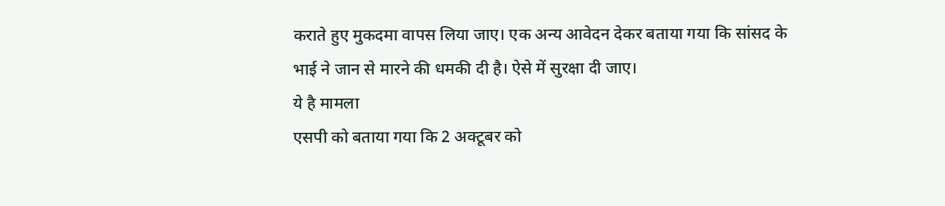कराते हुए मुकदमा वापस लिया जाए। एक अन्य आवेदन देकर बताया गया कि सांसद के भाई ने जान से मारने की धमकी दी है। ऐसे में सुरक्षा दी जाए।
ये है मामला
एसपी को बताया गया कि 2 अक्टूबर को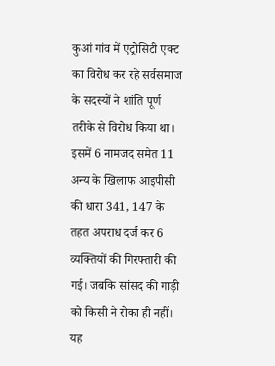कुआं गांव में एट्रोसिटी एक्ट का विरोध कर रहे सर्वसमाज के सदस्यों ने शांति पूर्ण तरीके से विरोध किया था। इसमें 6 नामजद समेत 11 अन्य के खिलाफ आइपीसी की धारा 341, 147 के तहत अपराध दर्ज कर 6 व्यक्तियों की गिरफ्तारी की गई। जबकि सांसद की गाड़ी को किसी ने रोका ही नहीं। यह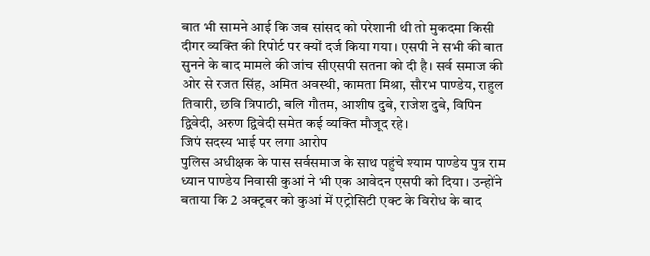बात भी सामने आई कि जब सांसद को परेशानी थी तो मुकदमा किसी दीगर व्यक्ति की रिपोर्ट पर क्यों दर्ज किया गया। एसपी ने सभी की बात सुनने के बाद मामले की जांच सीएसपी सतना को दी है। सर्व समाज की ओर से रजत सिंह, अमित अवस्थी, कामता मिश्रा, सौरभ पाण्डेय, राहुल तिवारी, छवि त्रिपाठी, बलि गौतम, आशीष दुबे, राजेश दुबे, विपिन द्विवेदी, अरुण द्विवेदी समेत कई व्यक्ति मौजूद रहे।
जिपं सदस्य भाई पर लगा आरोप
पुलिस अधीक्षक के पास सर्वसमाज के साथ पहुंचे श्याम पाण्डेय पुत्र राम ध्यान पाण्डेय निवासी कुआं ने भी एक आवेदन एसपी को दिया। उन्होंने बताया कि 2 अक्टूबर को कुआं में एट्रोसिटी एक्ट के विरोध के बाद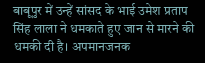बाबूपुर में उन्हें सांसद के भाई उमेश प्रताप सिंह लाला ने धमकाते हुए जान से मारने की धमकी दी है। अपमानजनक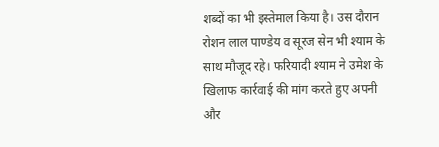शब्दों का भी इस्तेमाल किया है। उस दौरान रोशन लाल पाण्डेय व सूरज सेन भी श्याम के साथ मौजूद रहे। फरियादी श्याम ने उमेश के खिलाफ कार्रवाई की मांग करते हुए अपनी और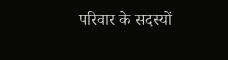परिवार के सदस्यों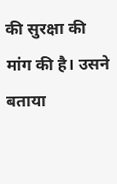की सुरक्षा की मांग की है। उसने बताया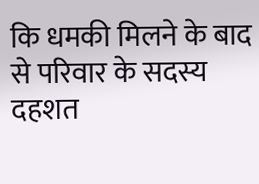कि धमकी मिलने के बाद से परिवार के सदस्य दहशत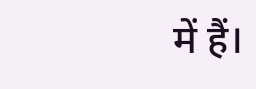में हैं।